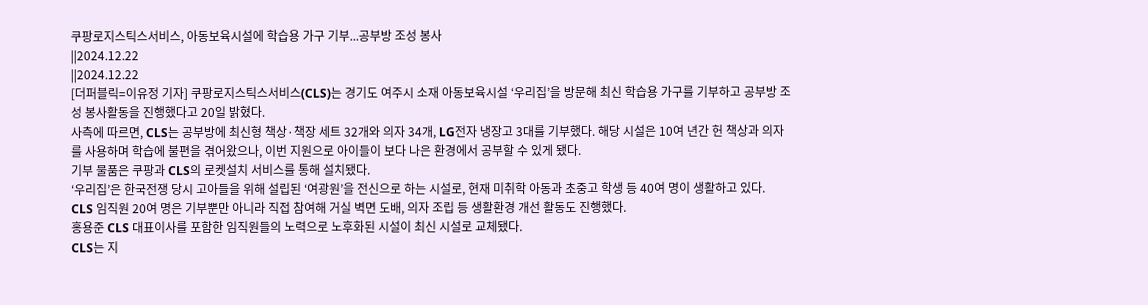쿠팡로지스틱스서비스, 아동보육시설에 학습용 가구 기부...공부방 조성 봉사
||2024.12.22
||2024.12.22
[더퍼블릭=이유정 기자] 쿠팡로지스틱스서비스(CLS)는 경기도 여주시 소재 아동보육시설 ‘우리집’을 방문해 최신 학습용 가구를 기부하고 공부방 조성 봉사활동을 진행했다고 20일 밝혔다.
사측에 따르면, CLS는 공부방에 최신형 책상·책장 세트 32개와 의자 34개, LG전자 냉장고 3대를 기부했다. 해당 시설은 10여 년간 헌 책상과 의자를 사용하며 학습에 불편을 겪어왔으나, 이번 지원으로 아이들이 보다 나은 환경에서 공부할 수 있게 됐다.
기부 물품은 쿠팡과 CLS의 로켓설치 서비스를 통해 설치됐다.
‘우리집’은 한국전쟁 당시 고아들을 위해 설립된 ‘여광원’을 전신으로 하는 시설로, 현재 미취학 아동과 초중고 학생 등 40여 명이 생활하고 있다.
CLS 임직원 20여 명은 기부뿐만 아니라 직접 참여해 거실 벽면 도배, 의자 조립 등 생활환경 개선 활동도 진행했다.
홍용준 CLS 대표이사를 포함한 임직원들의 노력으로 노후화된 시설이 최신 시설로 교체됐다.
CLS는 지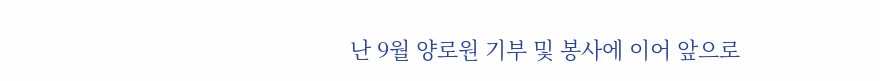난 9월 양로원 기부 및 봉사에 이어 앞으로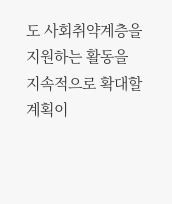도 사회취약계층을 지원하는 활동을 지속적으로 확대할 계획이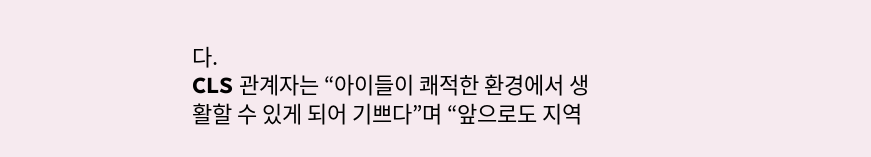다.
CLS 관계자는 “아이들이 쾌적한 환경에서 생활할 수 있게 되어 기쁘다”며 “앞으로도 지역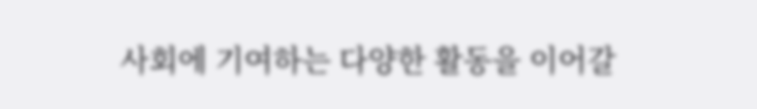사회에 기여하는 다양한 활동을 이어갈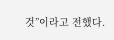것”이라고 전했다.